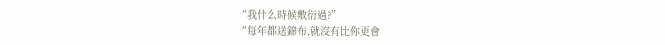“我什么時候敷衍過?”
“每年都送錦布,就沒有比你更會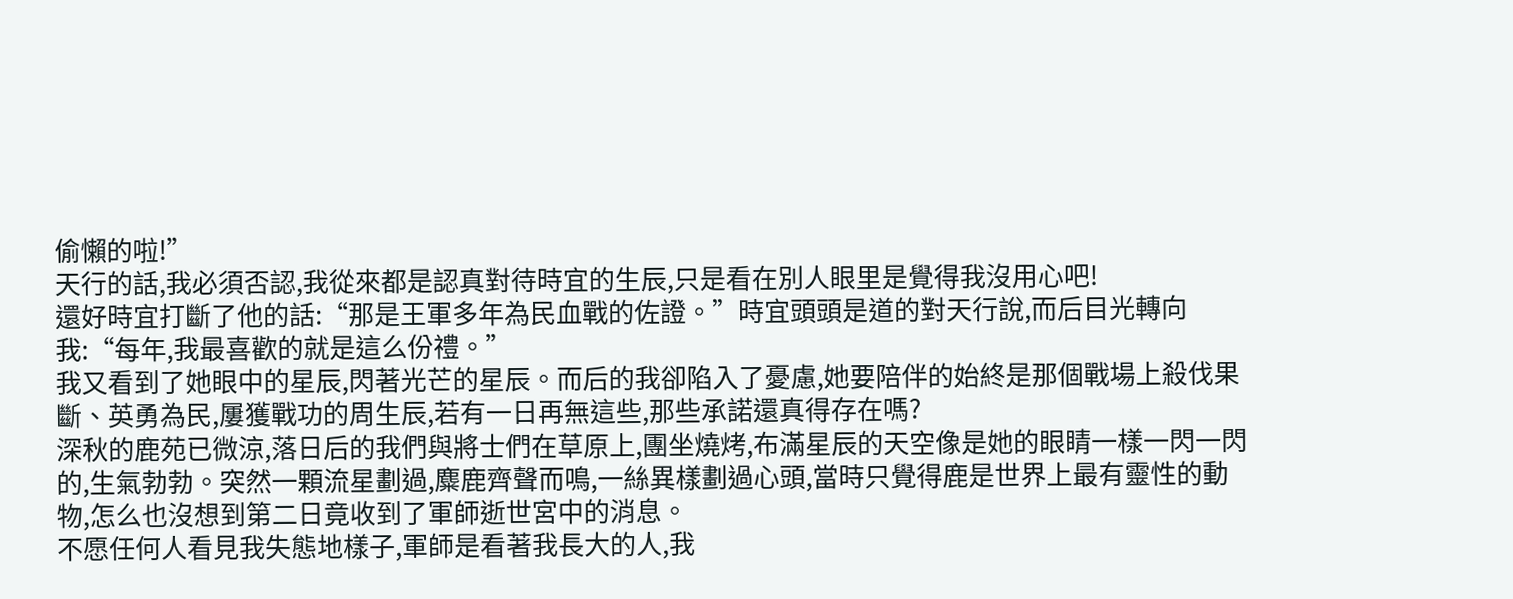偷懶的啦!”
天行的話,我必須否認,我從來都是認真對待時宜的生辰,只是看在別人眼里是覺得我沒用心吧!
還好時宜打斷了他的話:“那是王軍多年為民血戰的佐證。”時宜頭頭是道的對天行說,而后目光轉向我:“每年,我最喜歡的就是這么份禮。”
我又看到了她眼中的星辰,閃著光芒的星辰。而后的我卻陷入了憂慮,她要陪伴的始終是那個戰場上殺伐果斷、英勇為民,屢獲戰功的周生辰,若有一日再無這些,那些承諾還真得存在嗎?
深秋的鹿苑已微涼,落日后的我們與將士們在草原上,團坐燒烤,布滿星辰的天空像是她的眼睛一樣一閃一閃的,生氣勃勃。突然一顆流星劃過,麋鹿齊聲而鳴,一絲異樣劃過心頭,當時只覺得鹿是世界上最有靈性的動物,怎么也沒想到第二日竟收到了軍師逝世宮中的消息。
不愿任何人看見我失態地樣子,軍師是看著我長大的人,我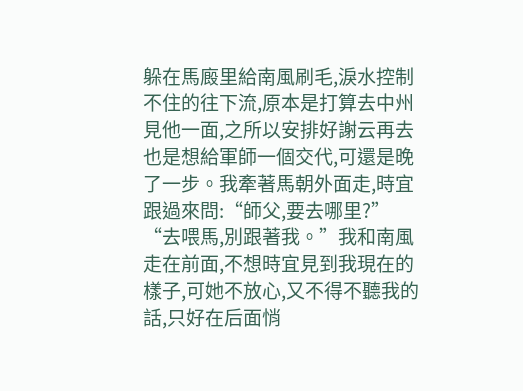躲在馬廄里給南風刷毛,淚水控制不住的往下流,原本是打算去中州見他一面,之所以安排好謝云再去也是想給軍師一個交代,可還是晚了一步。我牽著馬朝外面走,時宜跟過來問:“師父,要去哪里?”
“去喂馬,別跟著我。”我和南風走在前面,不想時宜見到我現在的樣子,可她不放心,又不得不聽我的話,只好在后面悄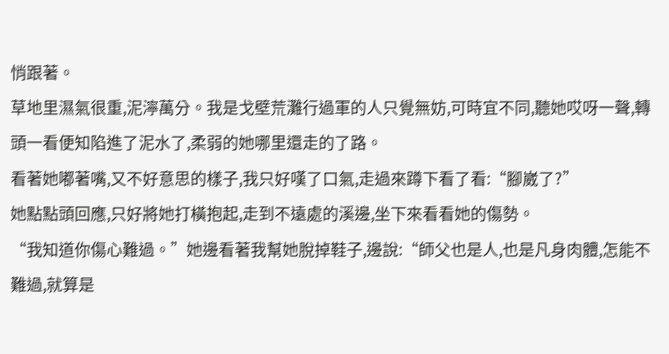悄跟著。
草地里濕氣很重,泥濘萬分。我是戈壁荒灘行過軍的人只覺無妨,可時宜不同,聽她哎呀一聲,轉頭一看便知陷進了泥水了,柔弱的她哪里還走的了路。
看著她嘟著嘴,又不好意思的樣子,我只好嘆了口氣,走過來蹲下看了看:“腳崴了?”
她點點頭回應,只好將她打橫抱起,走到不遠處的溪邊,坐下來看看她的傷勢。
“我知道你傷心難過。”她邊看著我幫她脫掉鞋子,邊說:“師父也是人,也是凡身肉體,怎能不難過,就算是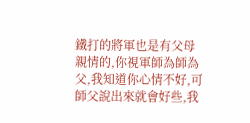鐵打的將軍也是有父母親情的,你視軍師為師為父,我知道你心情不好,可師父說出來就會好些,我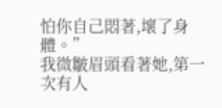怕你自己悶著,壞了身體。”
我微皺眉頭看著她,第一次有人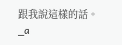跟我說這樣的話。_a